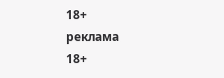18+
реклама
18+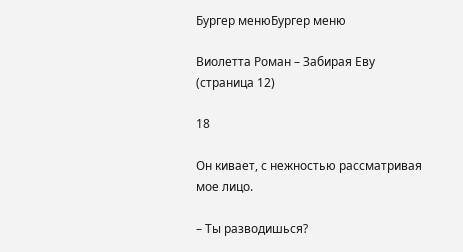Бургер менюБургер меню

Виолетта Роман – Забирая Еву (страница 12)

18

Он кивает, с нежностью рассматривая мое лицо.

– Ты разводишься?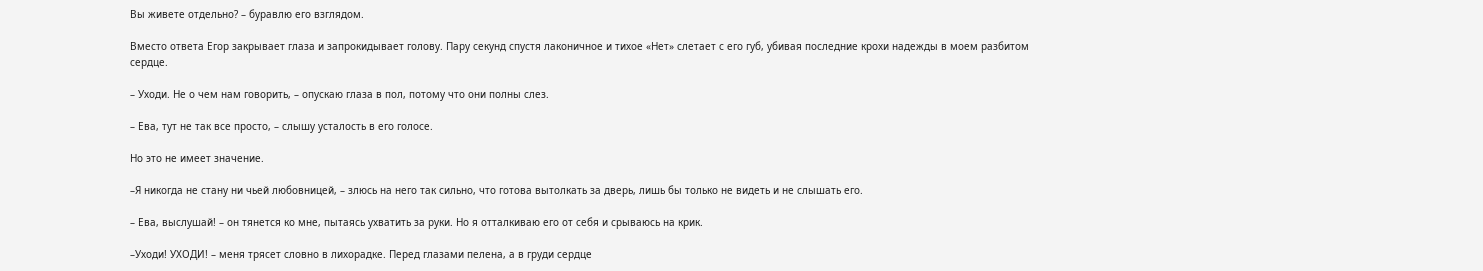Вы живете отдельно? – буравлю его взглядом.

Вместо ответа Егор закрывает глаза и запрокидывает голову. Пару секунд спустя лаконичное и тихое «Нет» слетает с его губ, убивая последние крохи надежды в моем разбитом сердце.

– Уходи. Не о чем нам говорить, – опускаю глаза в пол, потому что они полны слез.

– Ева, тут не так все просто, – слышу усталость в его голосе.

Но это не имеет значение.

–Я никогда не стану ни чьей любовницей, – злюсь на него так сильно, что готова вытолкать за дверь, лишь бы только не видеть и не слышать его.

– Ева, выслушай! – он тянется ко мне, пытаясь ухватить за руки. Но я отталкиваю его от себя и срываюсь на крик.

–Уходи! УХОДИ! – меня трясет словно в лихорадке. Перед глазами пелена, а в груди сердце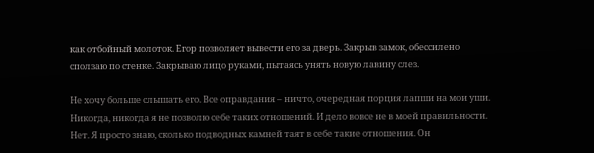как отбойный молоток. Егор позволяет вывести его за дверь. Закрыв замок, обессилено сползаю по стенке. Закрываю лицо руками, пытаясь унять новую лавину слез.

Не хочу больше слышать его. Все оправдания – ничто, очередная порция лапши на мои уши. Никогда, никогда я не позволю себе таких отношений. И дело вовсе не в моей правильности. Нет. Я просто знаю, сколько подводных камней таят в себе такие отношения. Он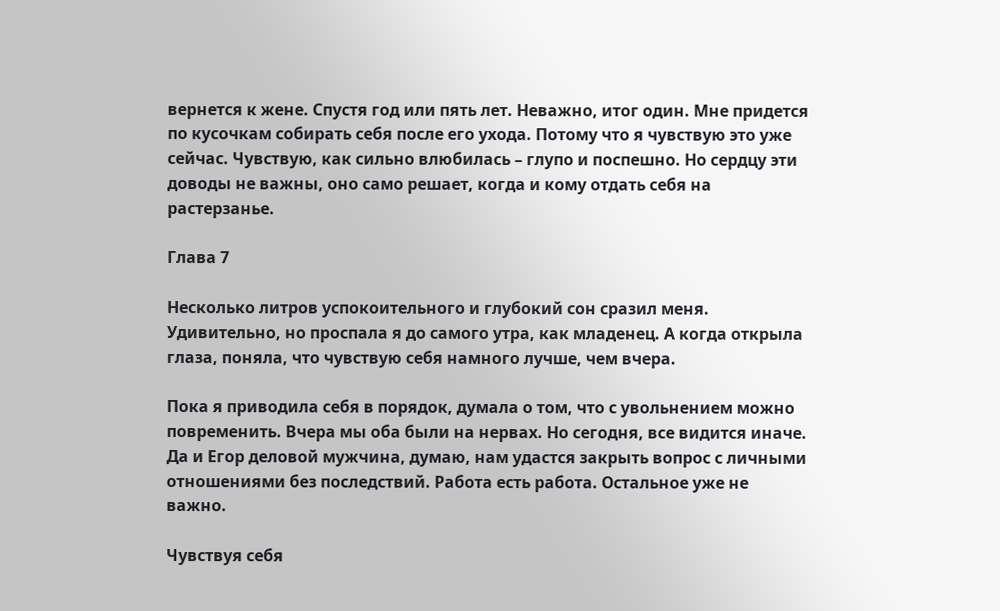вернется к жене. Спустя год или пять лет. Неважно, итог один. Мне придется по кусочкам собирать себя после его ухода. Потому что я чувствую это уже сейчас. Чувствую, как сильно влюбилась – глупо и поспешно. Но сердцу эти доводы не важны, оно само решает, когда и кому отдать себя на растерзанье.

Глава 7

Несколько литров успокоительного и глубокий сон сразил меня. Удивительно, но проспала я до самого утра, как младенец. А когда открыла глаза, поняла, что чувствую себя намного лучше, чем вчера.

Пока я приводила себя в порядок, думала о том, что с увольнением можно повременить. Вчера мы оба были на нервах. Но сегодня, все видится иначе. Да и Егор деловой мужчина, думаю, нам удастся закрыть вопрос с личными отношениями без последствий. Работа есть работа. Остальное уже не важно.

Чувствуя себя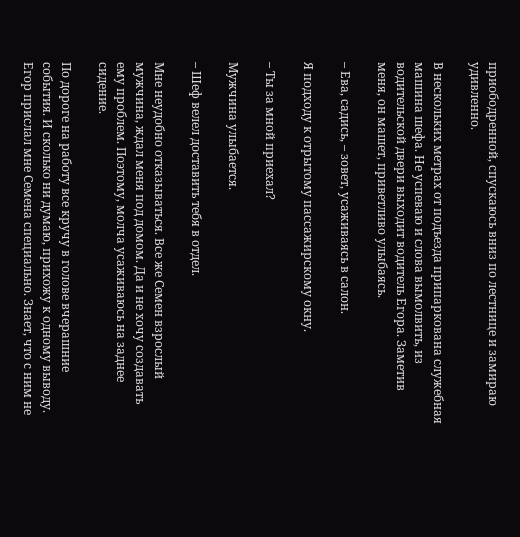приободренной, спускаюсь вниз по лестнице и замираю удивленно.

В нескольких метрах от подъезда припаркована служебная машина шефа. Не успеваю и слова вымолвить, из водительской двери выходит водитель Егора. Заметив меня, он машет, приветливо улыбаясь.

– Ева, садись, – зовет, усаживаясь в салон.

Я подходу к отрытому пассажирскому окну.

– Ты за мной приехал?

Мужчина улыбается.

– Шеф велел доставить тебя в отдел.

Мне неудобно отказываться. Все же Семен взрослый мужчина, ждал меня под домом. Да и не хочу создавать ему проблем. Поэтому, молча усаживаюсь на заднее сидение.

По дороге на работу все кручу в голове вчерашние события. И сколько ни думаю, прихожу к одному выводу. Егор прислал мне Семена специально. Знает, что с ним не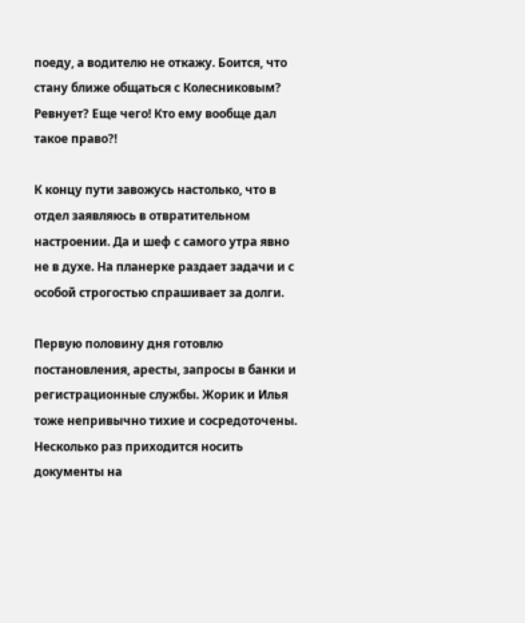поеду, а водителю не откажу. Боится, что стану ближе общаться с Колесниковым? Ревнует? Еще чего! Кто ему вообще дал такое право?!

К концу пути завожусь настолько, что в отдел заявляюсь в отвратительном настроении. Да и шеф с самого утра явно не в духе. На планерке раздает задачи и с особой строгостью спрашивает за долги.

Первую половину дня готовлю постановления, аресты, запросы в банки и регистрационные службы. Жорик и Илья тоже непривычно тихие и сосредоточены. Несколько раз приходится носить документы на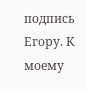подпись Егору. К моему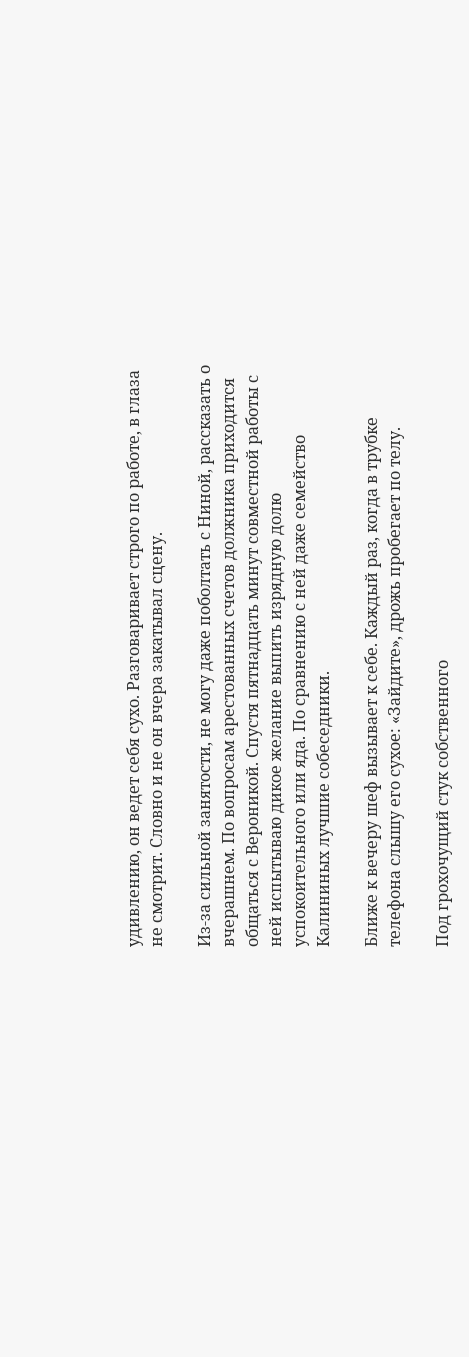удивлению, он ведет себя сухо. Разговаривает строго по работе, в глаза не смотрит. Словно и не он вчера закатывал сцену.

Из-за сильной занятости, не могу даже поболтать с Ниной, рассказать о вчерашнем. По вопросам арестованных счетов должника приходится общаться с Вероникой. Спустя пятнадцать минут совместной работы с ней испытываю дикое желание выпить изрядную долю успокоительного или яда. По сравнению с ней даже семейство Калининых лучшие собеседники.

Ближе к вечеру шеф вызывает к себе. Каждый раз, когда в трубке телефона слышу его сухое: «Зайдите», дрожь пробегает по телу.

Под грохочущий стук собственного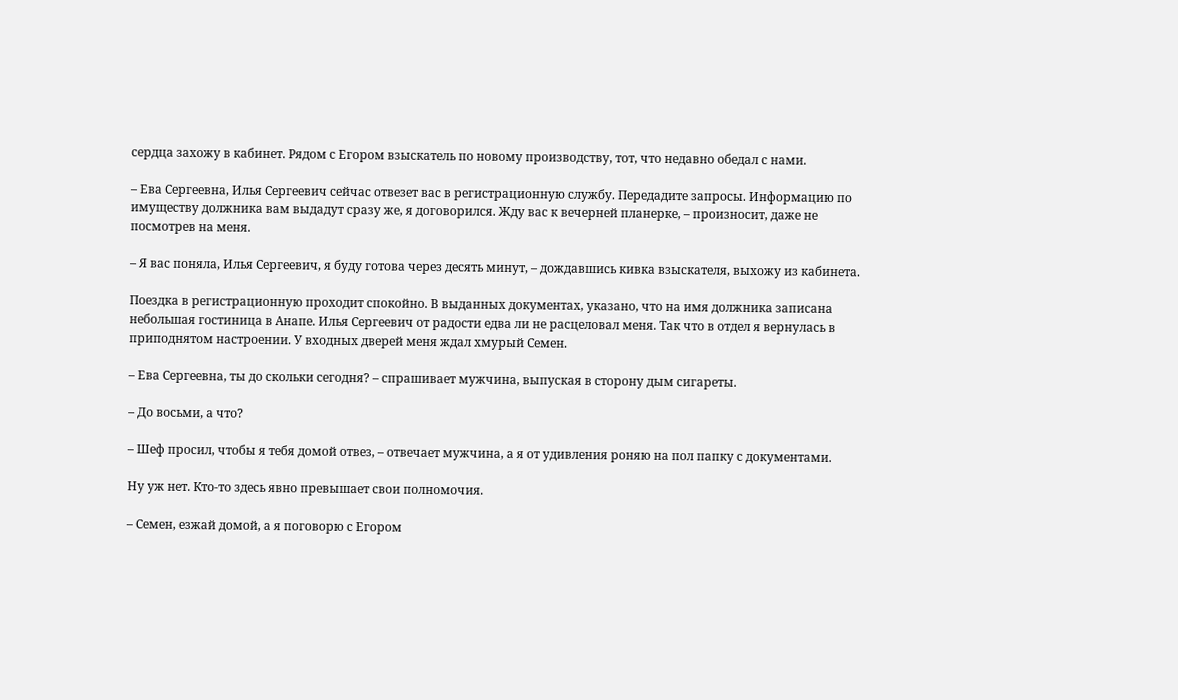сердца захожу в кабинет. Рядом с Егором взыскатель по новому производству, тот, что недавно обедал с нами.

– Ева Сергеевна, Илья Сергеевич сейчас отвезет вас в регистрационную службу. Передадите запросы. Информацию по имуществу должника вам выдадут сразу же, я договорился. Жду вас к вечерней планерке, – произносит, даже не посмотрев на меня.

– Я вас поняла, Илья Сергеевич, я буду готова через десять минут, – дождавшись кивка взыскателя, выхожу из кабинета.

Поездка в регистрационную проходит спокойно. В выданных документах, указано, что на имя должника записана небольшая гостиница в Анапе. Илья Сергеевич от радости едва ли не расцеловал меня. Так что в отдел я вернулась в приподнятом настроении. У входных дверей меня ждал хмурый Семен.

– Ева Сергеевна, ты до скольки сегодня? – спрашивает мужчина, выпуская в сторону дым сигареты.

– До восьми, а что?

– Шеф просил, чтобы я тебя домой отвез, – отвечает мужчина, а я от удивления роняю на пол папку с документами.

Ну уж нет. Кто-то здесь явно превышает свои полномочия.

– Семен, езжай домой, а я поговорю с Егором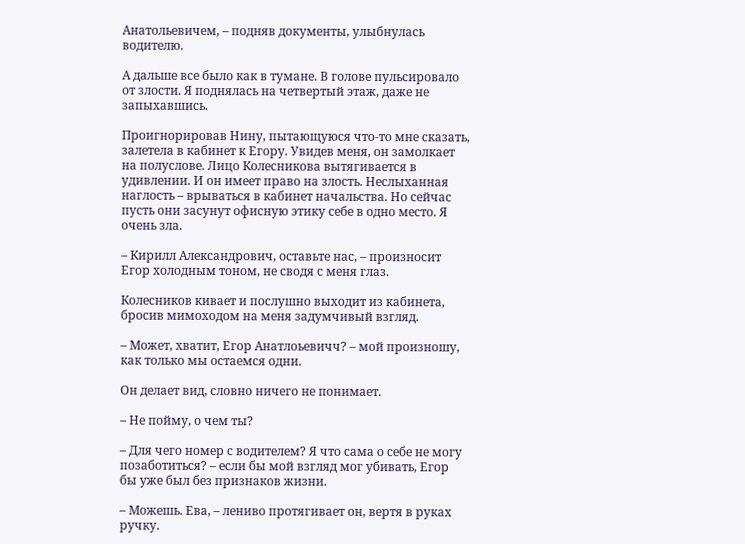Анатольевичем, – подняв документы, улыбнулась водителю.

А дальше все было как в тумане. В голове пульсировало от злости. Я поднялась на четвертый этаж, даже не запыхавшись.

Проигнорировав Нину, пытающуюся что-то мне сказать, залетела в кабинет к Егору. Увидев меня, он замолкает на полуслове. Лицо Колесникова вытягивается в удивлении. И он имеет право на злость. Неслыханная наглость – врываться в кабинет начальства. Но сейчас пусть они засунут офисную этику себе в одно место. Я очень зла.

– Кирилл Александрович, оставьте нас, – произносит Егор холодным тоном, не сводя с меня глаз.

Колесников кивает и послушно выходит из кабинета, бросив мимоходом на меня задумчивый взгляд.

– Может, хватит, Егор Анатлоьевичч? – мой произношу, как только мы остаемся одни.

Он делает вид, словно ничего не понимает.

– Не пойму, о чем ты?

– Для чего номер с водителем? Я что сама о себе не могу позаботиться? – если бы мой взгляд мог убивать, Егор бы уже был без признаков жизни.

– Можешь. Ева, – лениво протягивает он, вертя в руках ручку.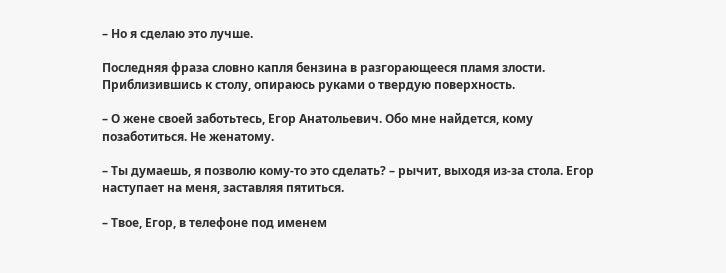– Но я сделаю это лучше.

Последняя фраза словно капля бензина в разгорающееся пламя злости. Приблизившись к столу, опираюсь руками о твердую поверхность.

– О жене своей заботьтесь, Егор Анатольевич. Обо мне найдется, кому позаботиться. Не женатому.

– Ты думаешь, я позволю кому-то это сделать? – рычит, выходя из-за стола. Егор наступает на меня, заставляя пятиться.

– Твое, Егор, в телефоне под именем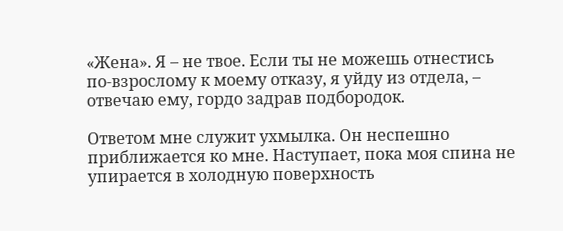«Жена». Я – не твое. Если ты не можешь отнестись по-взрослому к моему отказу, я уйду из отдела, – отвечаю ему, гордо задрав подбородок.

Ответом мне служит ухмылка. Он неспешно приближается ко мне. Наступает, пока моя спина не упирается в холодную поверхность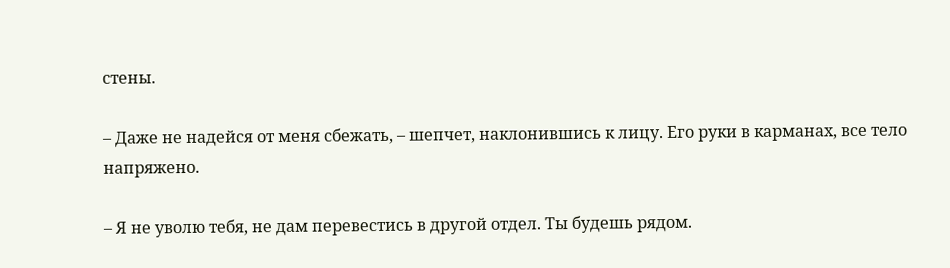стены.

– Даже не надейся от меня сбежать, – шепчет, наклонившись к лицу. Его руки в карманах, все тело напряжено.

– Я не уволю тебя, не дам перевестись в другой отдел. Ты будешь рядом.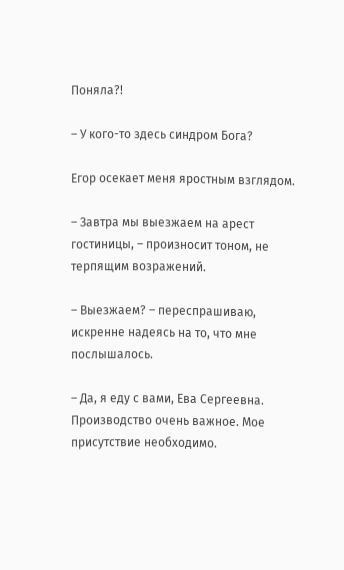Поняла?!

– У кого-то здесь синдром Бога?

Егор осекает меня яростным взглядом.

– Завтра мы выезжаем на арест гостиницы, – произносит тоном, не терпящим возражений.

– Выезжаем? – переспрашиваю, искренне надеясь на то, что мне послышалось.

– Да, я еду с вами, Ева Сергеевна. Производство очень важное. Мое присутствие необходимо.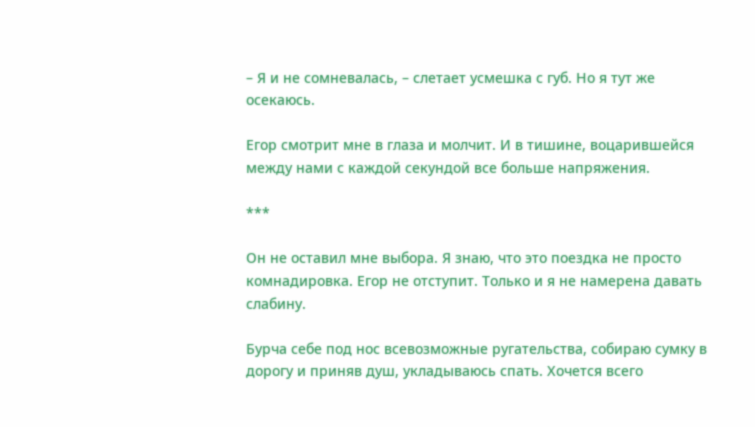– Я и не сомневалась, – слетает усмешка с губ. Но я тут же осекаюсь.

Егор смотрит мне в глаза и молчит. И в тишине, воцарившейся между нами с каждой секундой все больше напряжения.

***

Он не оставил мне выбора. Я знаю, что это поездка не просто комнадировка. Егор не отступит. Только и я не намерена давать слабину.

Бурча себе под нос всевозможные ругательства, собираю сумку в дорогу и приняв душ, укладываюсь спать. Хочется всего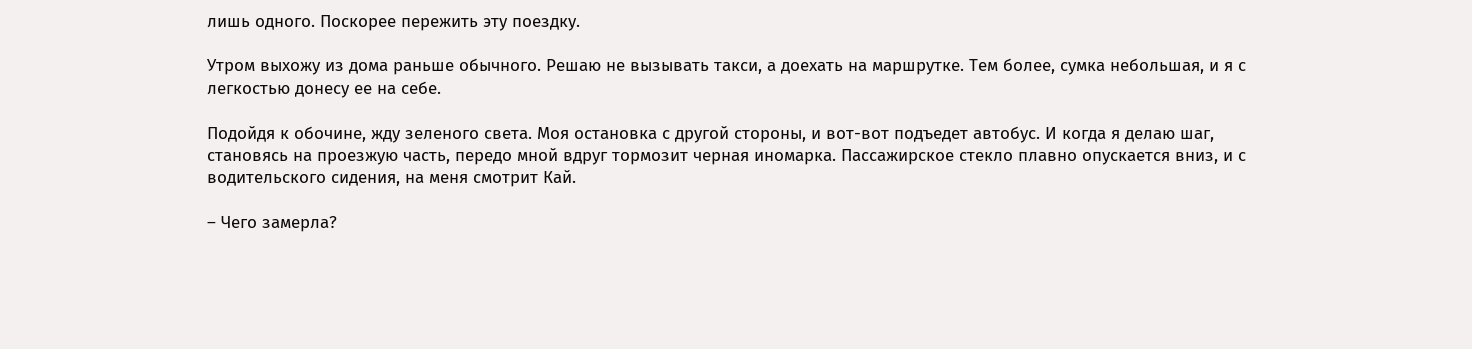лишь одного. Поскорее пережить эту поездку.

Утром выхожу из дома раньше обычного. Решаю не вызывать такси, а доехать на маршрутке. Тем более, сумка небольшая, и я с легкостью донесу ее на себе.

Подойдя к обочине, жду зеленого света. Моя остановка с другой стороны, и вот-вот подъедет автобус. И когда я делаю шаг, становясь на проезжую часть, передо мной вдруг тормозит черная иномарка. Пассажирское стекло плавно опускается вниз, и с водительского сидения, на меня смотрит Кай.

– Чего замерла?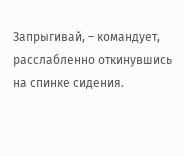Запрыгивай, – командует, расслабленно откинувшись на спинке сидения.